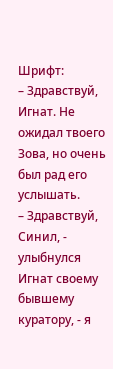Шрифт:
– Здравствуй, Игнат. Не ожидал твоего Зова, но очень был рад его услышать.
– Здравствуй, Синил, - улыбнулся Игнат своему бывшему куратору, - я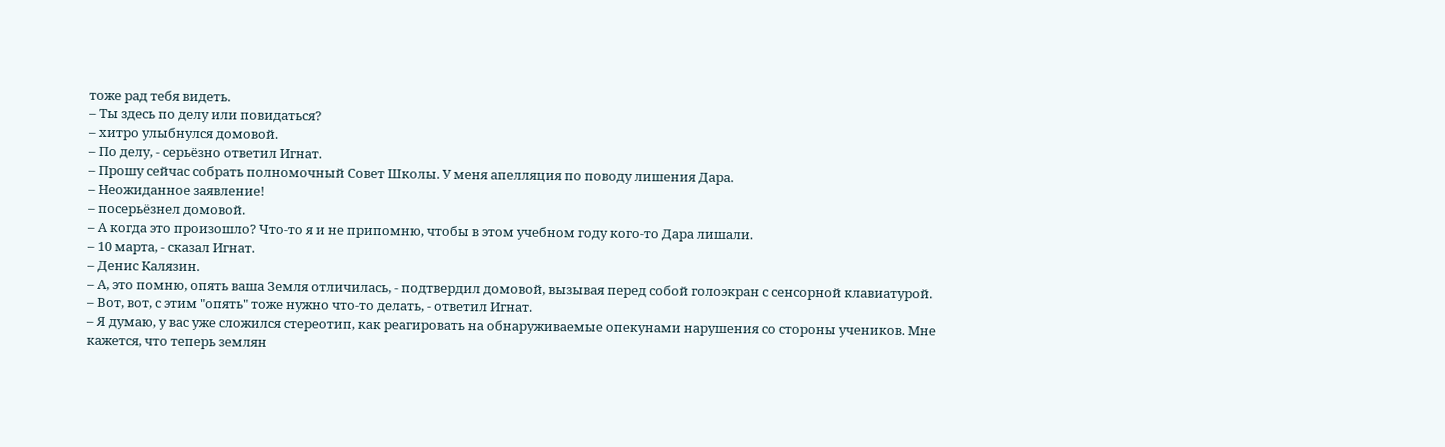тоже рад тебя видеть.
– Ты здесь по делу или повидаться?
– хитро улыбнулся домовой.
– По делу, - серьёзно ответил Игнат.
– Прошу сейчас собрать полномочный Совет Школы. У меня апелляция по поводу лишения Дара.
– Неожиданное заявление!
– посерьёзнел домовой.
– А когда это произошло? Что-то я и не припомню, чтобы в этом учебном году кого-то Дара лишали.
– 10 марта, - сказал Игнат.
– Денис Калязин.
– А, это помню, опять ваша Земля отличилась, - подтвердил домовой, вызывая перед собой голоэкран с сенсорной клавиатурой.
– Вот, вот, с этим "опять" тоже нужно что-то делать, - ответил Игнат.
– Я думаю, у вас уже сложился стереотип, как реагировать на обнаруживаемые опекунами нарушения со стороны учеников. Мне кажется, что теперь землян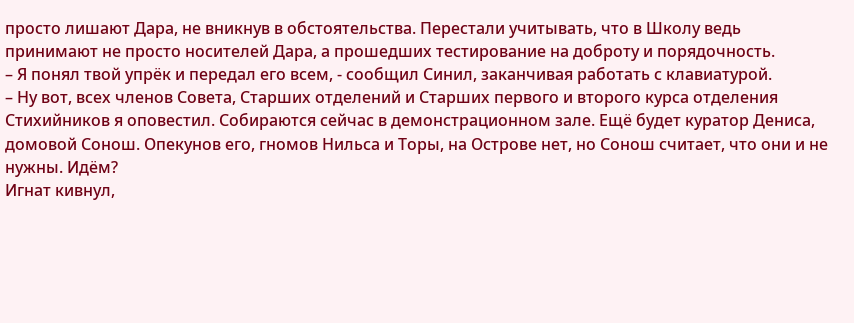просто лишают Дара, не вникнув в обстоятельства. Перестали учитывать, что в Школу ведь принимают не просто носителей Дара, а прошедших тестирование на доброту и порядочность.
– Я понял твой упрёк и передал его всем, - сообщил Синил, заканчивая работать с клавиатурой.
– Ну вот, всех членов Совета, Старших отделений и Старших первого и второго курса отделения Стихийников я оповестил. Собираются сейчас в демонстрационном зале. Ещё будет куратор Дениса, домовой Сонош. Опекунов его, гномов Нильса и Торы, на Острове нет, но Сонош считает, что они и не нужны. Идём?
Игнат кивнул,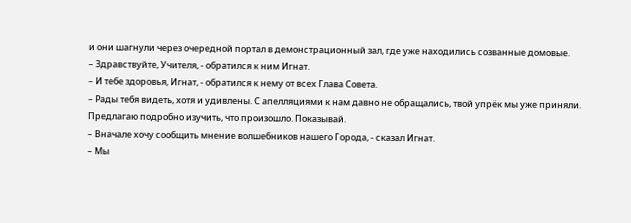и они шагнули через очередной портал в демонстрационный зал, где уже находились созванные домовые.
– Здравствуйте, Учителя, - обратился к ним Игнат.
– И тебе здоровья, Игнат, - обратился к нему от всех Глава Совета.
– Рады тебя видеть, хотя и удивлены. С апелляциями к нам давно не обращались, твой упрёк мы уже приняли. Предлагаю подробно изучить, что произошло. Показывай.
– Вначале хочу сообщить мнение волшебников нашего Города, - сказал Игнат.
– Мы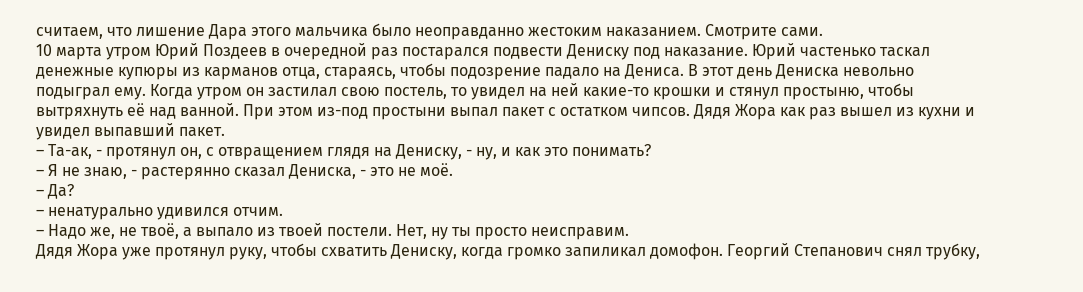считаем, что лишение Дара этого мальчика было неоправданно жестоким наказанием. Смотрите сами.
10 марта утром Юрий Поздеев в очередной раз постарался подвести Дениску под наказание. Юрий частенько таскал денежные купюры из карманов отца, стараясь, чтобы подозрение падало на Дениса. В этот день Дениска невольно подыграл ему. Когда утром он застилал свою постель, то увидел на ней какие-то крошки и стянул простыню, чтобы вытряхнуть её над ванной. При этом из-под простыни выпал пакет с остатком чипсов. Дядя Жора как раз вышел из кухни и увидел выпавший пакет.
– Та-ак, - протянул он, с отвращением глядя на Дениску, - ну, и как это понимать?
– Я не знаю, - растерянно сказал Дениска, - это не моё.
– Да?
– ненатурально удивился отчим.
– Надо же, не твоё, а выпало из твоей постели. Нет, ну ты просто неисправим.
Дядя Жора уже протянул руку, чтобы схватить Дениску, когда громко запиликал домофон. Георгий Степанович снял трубку,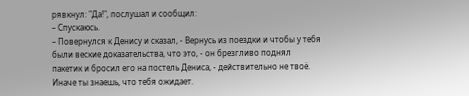рявкнул: "Да!", послушал и сообщил:
– Спускаюсь.
– Повернулся к Денису и сказал, - Вернусь из поездки и чтобы у тебя были веские доказательства, что это, - он брезгливо поднял пакетик и бросил его на постель Дениса, - действительно не твоё. Иначе ты знаешь, что тебя ожидает.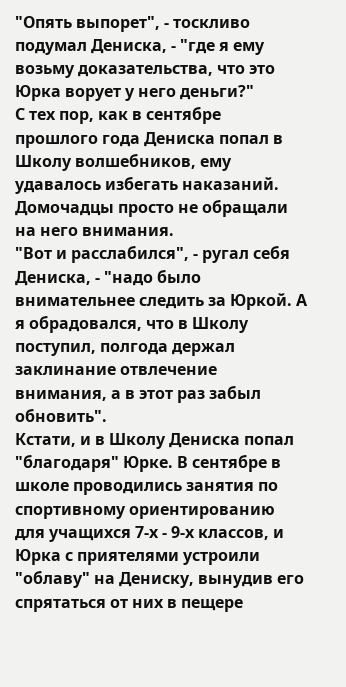"Опять выпорет", - тоскливо подумал Дениска, - "где я ему возьму доказательства, что это Юрка ворует у него деньги?"
С тех пор, как в сентябре прошлого года Дениска попал в Школу волшебников, ему удавалось избегать наказаний. Домочадцы просто не обращали на него внимания.
"Вот и расслабился", - ругал себя Дениска, - "надо было внимательнее следить за Юркой. А я обрадовался, что в Школу поступил, полгода держал заклинание отвлечение внимания, а в этот раз забыл обновить".
Кстати, и в Школу Дениска попал "благодаря" Юрке. В сентябре в школе проводились занятия по спортивному ориентированию для учащихся 7-х - 9-х классов, и Юрка с приятелями устроили "облаву" на Дениску, вынудив его спрятаться от них в пещере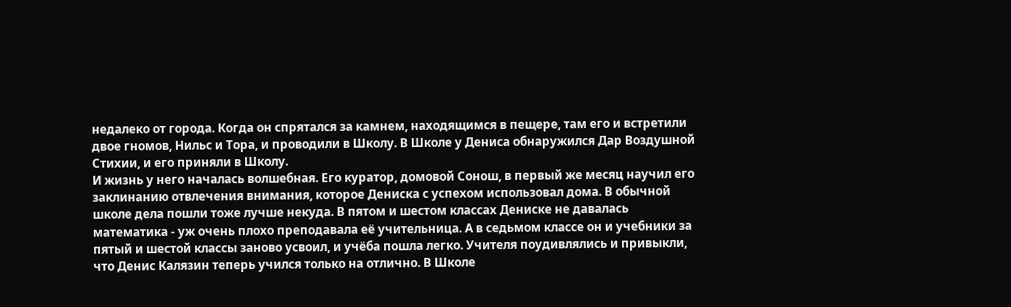недалеко от города. Когда он спрятался за камнем, находящимся в пещере, там его и встретили двое гномов, Нильс и Тора, и проводили в Школу. В Школе у Дениса обнаружился Дар Воздушной Стихии, и его приняли в Школу.
И жизнь у него началась волшебная. Его куратор, домовой Сонош, в первый же месяц научил его заклинанию отвлечения внимания, которое Дениска с успехом использовал дома. В обычной школе дела пошли тоже лучше некуда. В пятом и шестом классах Дениске не давалась математика - уж очень плохо преподавала её учительница. А в седьмом классе он и учебники за пятый и шестой классы заново усвоил, и учёба пошла легко. Учителя поудивлялись и привыкли, что Денис Калязин теперь учился только на отлично. В Школе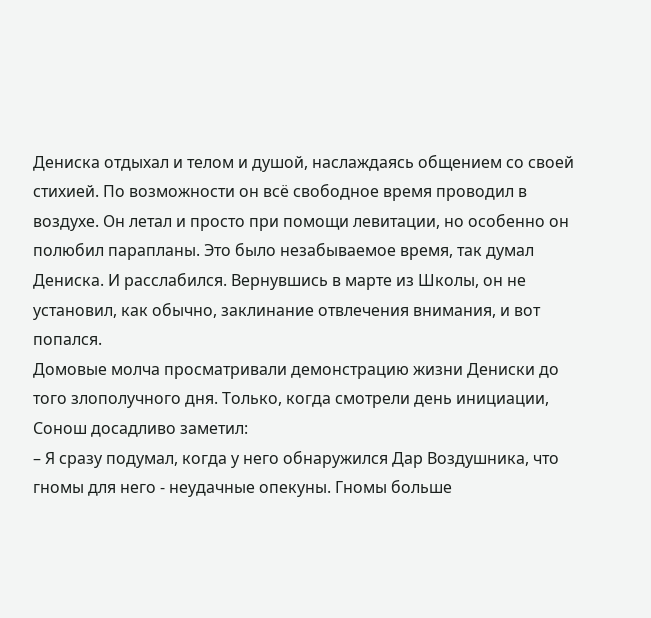Дениска отдыхал и телом и душой, наслаждаясь общением со своей стихией. По возможности он всё свободное время проводил в воздухе. Он летал и просто при помощи левитации, но особенно он полюбил парапланы. Это было незабываемое время, так думал Дениска. И расслабился. Вернувшись в марте из Школы, он не установил, как обычно, заклинание отвлечения внимания, и вот попался.
Домовые молча просматривали демонстрацию жизни Дениски до того злополучного дня. Только, когда смотрели день инициации, Сонош досадливо заметил:
– Я сразу подумал, когда у него обнаружился Дар Воздушника, что гномы для него - неудачные опекуны. Гномы больше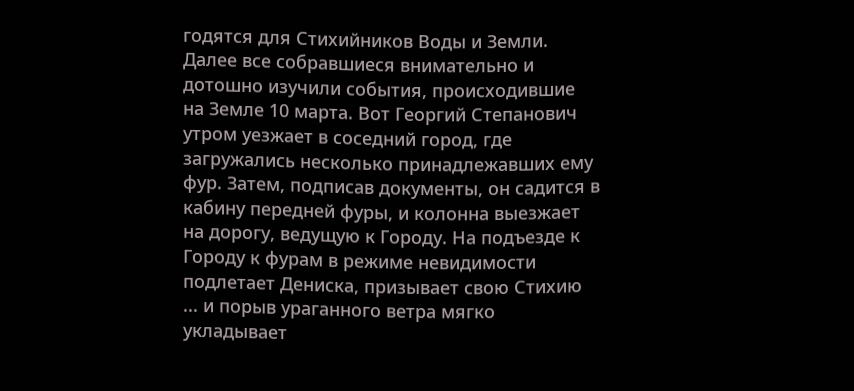годятся для Стихийников Воды и Земли.
Далее все собравшиеся внимательно и дотошно изучили события, происходившие на Земле 10 марта. Вот Георгий Степанович утром уезжает в соседний город, где загружались несколько принадлежавших ему фур. Затем, подписав документы, он садится в кабину передней фуры, и колонна выезжает на дорогу, ведущую к Городу. На подъезде к Городу к фурам в режиме невидимости подлетает Дениска, призывает свою Стихию ... и порыв ураганного ветра мягко укладывает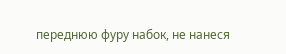переднюю фуру набок, не нанеся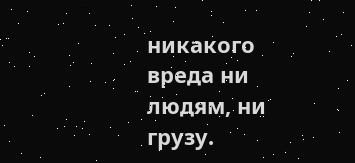никакого вреда ни людям, ни грузу.